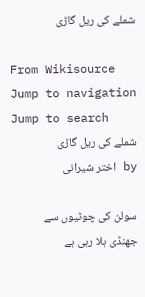شملے کی ریل گاڑی

From Wikisource
Jump to navigation Jump to search
شملے کی ریل گاڑی
by اختر شیرانی

سولن کی چوٹیوں سے
جھنڈی ہلا رہی ہے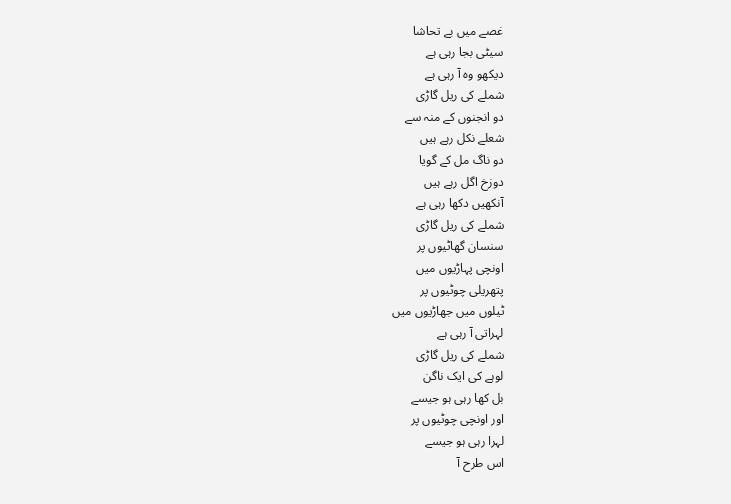غصے میں بے تحاشا
سیٹی بجا رہی ہے
دیکھو وہ آ رہی ہے
شملے کی ریل گاڑی
دو انجنوں کے منہ سے
شعلے نکل رہے ہیں
دو ناگ مل کے گویا
دوزخ اگل رہے ہیں
آنکھیں دکھا رہی ہے
شملے کی ریل گاڑی
سنسان گھاٹیوں پر
اونچی پہاڑیوں میں
پتھریلی چوٹیوں پر
ٹیلوں میں جھاڑیوں میں
لہراتی آ رہی ہے
شملے کی ریل گاڑی
لوہے کی ایک ناگن
بل کھا رہی ہو جیسے
اور اونچی چوٹیوں پر
لہرا رہی ہو جیسے
اس طرح آ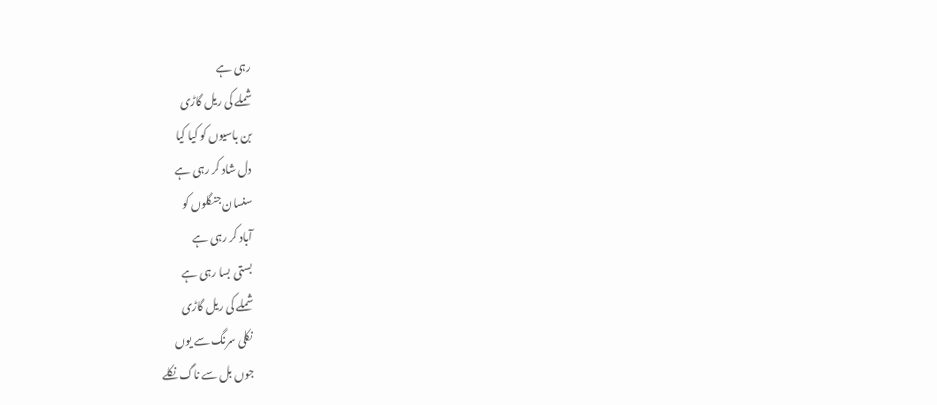رہی ہے
شملے کی ریل گاڑی
بن باسیوں کو کیا کیا
دل شاد کر رہی ہے
سنسان جنگلوں کو
آباد کر رہی ہے
بستی بسا رہی ہے
شملے کی ریل گاڑی
نکلی سرنگ سے یوں
جوں بل سے ناگ نکلے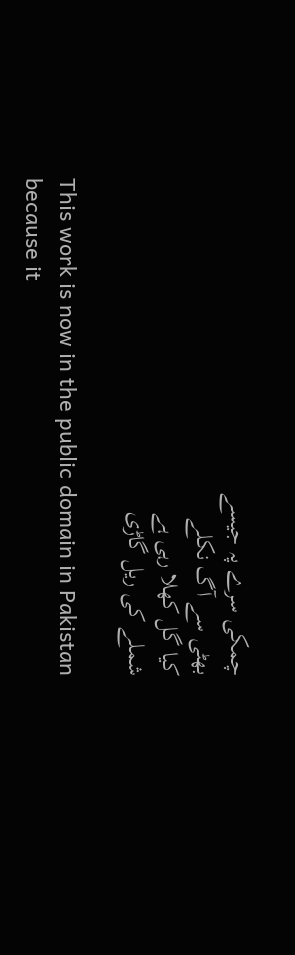چمکی سرے پہ جیسے
بھٹی سے آگ نکلے
کیا گل کھلا رہی ہے
شملے کی ریل گاڑی

This work is now in the public domain in Pakistan because it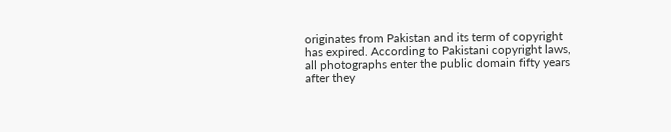originates from Pakistan and its term of copyright has expired. According to Pakistani copyright laws, all photographs enter the public domain fifty years after they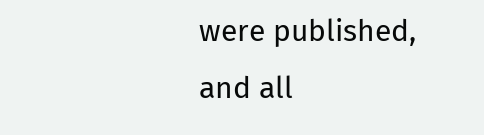were published, and all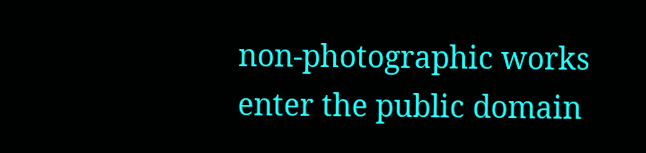non-photographic works enter the public domain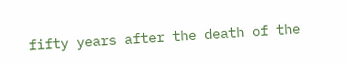fifty years after the death of the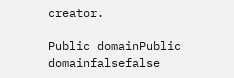creator.

Public domainPublic domainfalsefalse